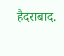हैदराबाद.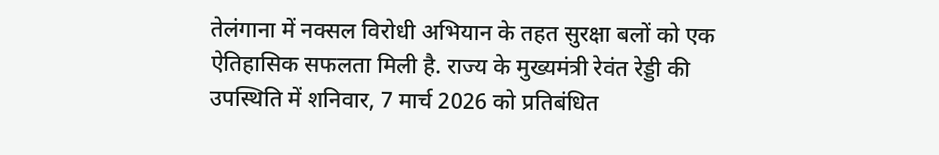तेलंगाना में नक्सल विरोधी अभियान के तहत सुरक्षा बलों को एक ऐतिहासिक सफलता मिली है. राज्य के मुख्यमंत्री रेवंत रेड्डी की उपस्थिति में शनिवार, 7 मार्च 2026 को प्रतिबंधित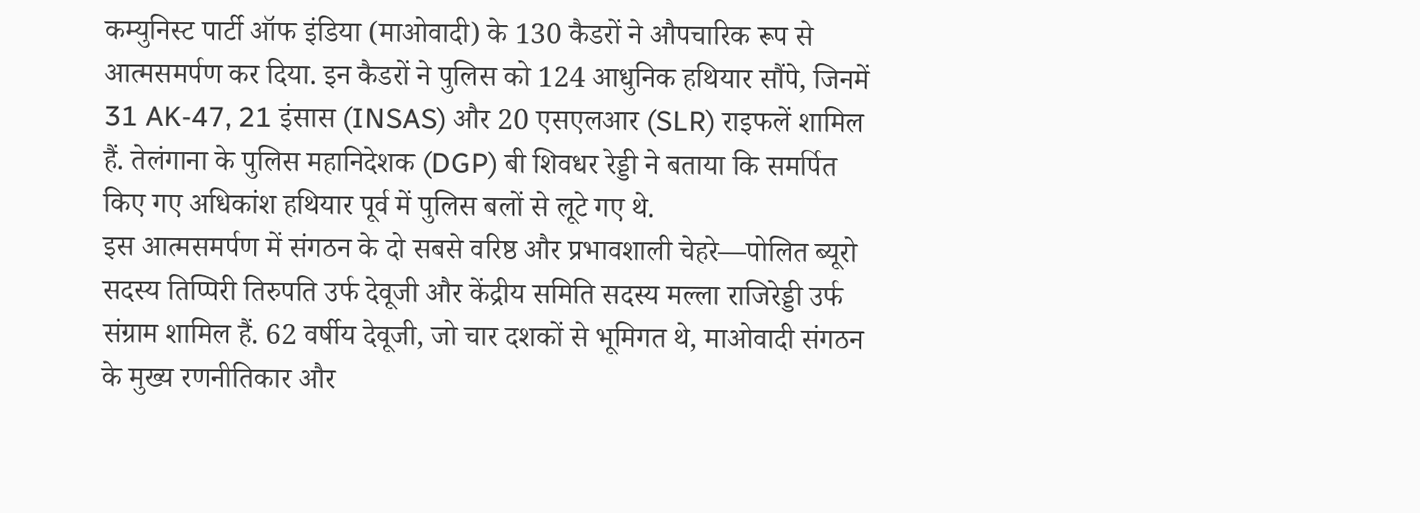कम्युनिस्ट पार्टी ऑफ इंडिया (माओवादी) के 130 कैडरों ने औपचारिक रूप से आत्मसमर्पण कर दिया. इन कैडरों ने पुलिस को 124 आधुनिक हथियार सौंपे, जिनमें 31 AK-47, 21 इंसास (INSAS) और 20 एसएलआर (SLR) राइफलें शामिल हैं. तेलंगाना के पुलिस महानिदेशक (DGP) बी शिवधर रेड्डी ने बताया कि समर्पित किए गए अधिकांश हथियार पूर्व में पुलिस बलों से लूटे गए थे.
इस आत्मसमर्पण में संगठन के दो सबसे वरिष्ठ और प्रभावशाली चेहरे—पोलित ब्यूरो सदस्य तिप्पिरी तिरुपति उर्फ देवूजी और केंद्रीय समिति सदस्य मल्ला राजिरेड्डी उर्फ संग्राम शामिल हैं. 62 वर्षीय देवूजी, जो चार दशकों से भूमिगत थे, माओवादी संगठन के मुख्य रणनीतिकार और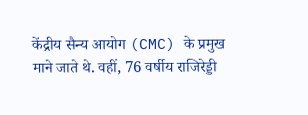केंद्रीय सैन्य आयोग (CMC) के प्रमुख माने जाते थे. वहीं, 76 वर्षीय राजिरेड्डी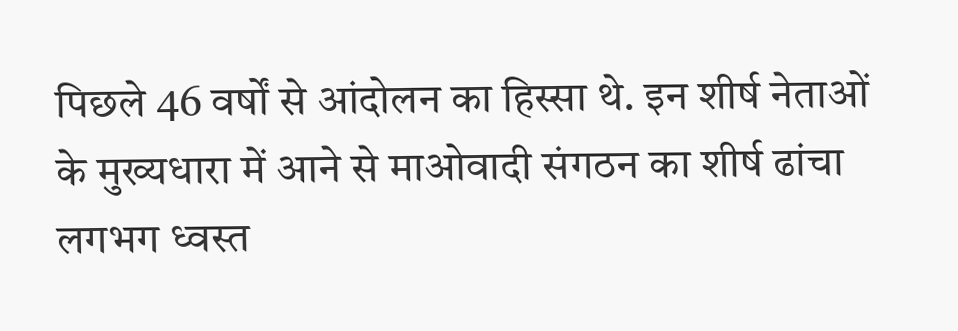पिछले 46 वर्षों से आंदोलन का हिस्सा थे. इन शीर्ष नेताओं के मुख्यधारा में आने से माओवादी संगठन का शीर्ष ढांचा लगभग ध्वस्त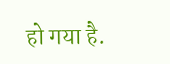हो गया है.